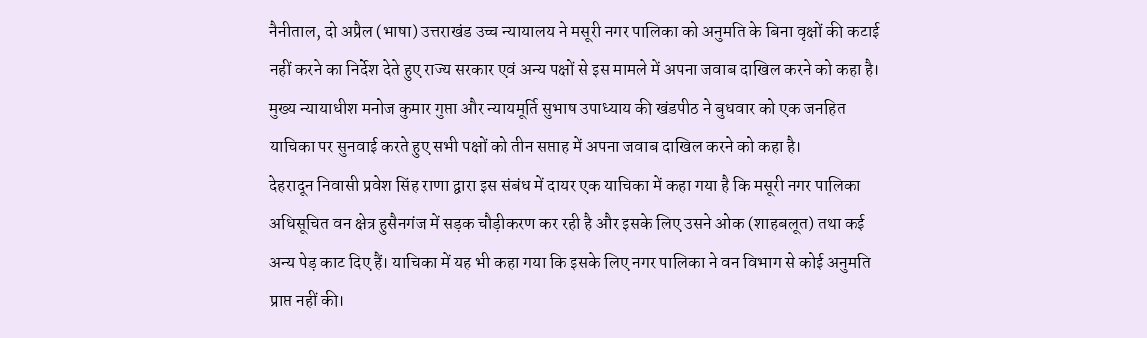नैनीताल, दो अप्रैल (भाषा) उत्तराखंड उच्च न्यायालय ने मसूरी नगर पालिका को अनुमति के बिना वृक्षों की कटाई नहीं करने का निर्देश देते हुए राज्य सरकार एवं अन्य पक्षों से इस मामले में अपना जवाब दाखिल करने को कहा है।
मुख्य न्यायाधीश मनोज कुमार गुप्ता और न्यायमूर्ति सुभाष उपाध्याय की खंडपीठ ने बुधवार को एक जनहित याचिका पर सुनवाई करते हुए सभी पक्षों को तीन सप्ताह में अपना जवाब दाखिल करने को कहा है।
देहरादून निवासी प्रवेश सिंह राणा द्वारा इस संबंध में दायर एक याचिका में कहा गया है कि मसूरी नगर पालिका अधिसूचित वन क्षेत्र हुसैनगंज में सड़क चौड़ीकरण कर रही है और इसके लिए उसने ओक (शाहबलूत) तथा कई अन्य पेड़ काट दिए हैं। याचिका में यह भी कहा गया कि इसके लिए नगर पालिका ने वन विभाग से कोई अनुमति प्राप्त नहीं की।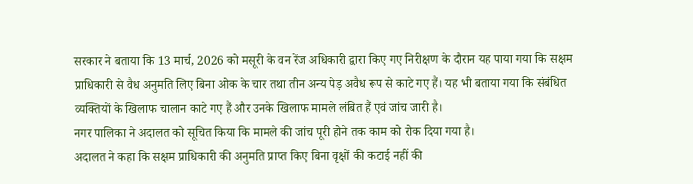सरकार ने बताया कि 13 मार्च, 2026 को मसूरी के वन रेंज अधिकारी द्वारा किए गए निरीक्षण के दौरान यह पाया गया कि सक्षम प्राधिकारी से वैध अनुमति लिए बिना ओक के चार तथा तीन अन्य पेड़ अवैध रूप से काटे गए हैं। यह भी बताया गया कि संबंधित व्यक्तियों के खिलाफ चालान काटे गए हैं और उनके खिलाफ मामले लंबित हैं एवं जांच जारी है।
नगर पालिका ने अदालत को सूचित किया कि मामले की जांच पूरी होने तक काम को रोक दिया गया है।
अदालत ने कहा कि सक्षम प्राधिकारी की अनुमति प्राप्त किए बिना वृक्षों की कटाई नहीं की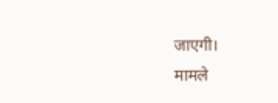जाएगी।
मामले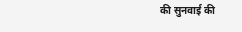की सुनवाई की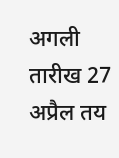अगली तारीख 27 अप्रैल तय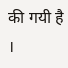की गयी है ।